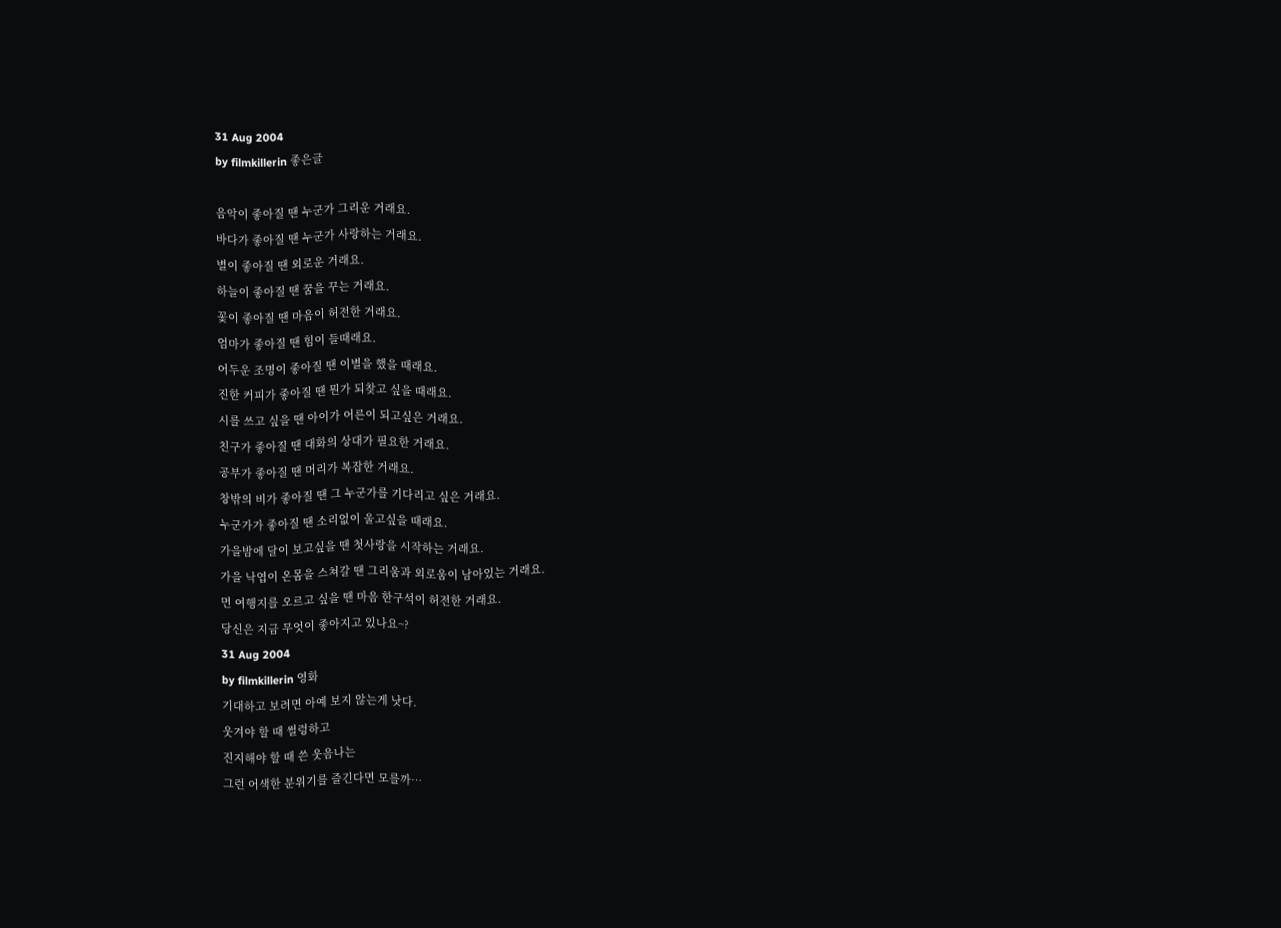31 Aug 2004
by filmkillerin 좋은글

음악이 좋아질 땐 누군가 그리운 거래요.
바다가 좋아질 땐 누군가 사랑하는 거래요.
별이 좋아질 땐 외로운 거래요.
하늘이 좋아질 땐 꿈을 꾸는 거래요.
꽃이 좋아질 땐 마음이 허전한 거래요.
엄마가 좋아질 땐 힘이 들때래요.
어두운 조명이 좋아질 땐 이별을 했을 때래요.
진한 커피가 좋아질 땐 뭔가 되찾고 싶을 때래요.
시를 쓰고 싶을 땐 아이가 어른이 되고싶은 거래요.
친구가 좋아질 땐 대화의 상대가 필요한 거래요.
공부가 좋아질 땐 머리가 복잡한 거래요.
창밖의 비가 좋아질 땐 그 누군가를 기다리고 싶은 거래요.
누군가가 좋아질 땐 소리없이 울고싶을 때래요.
가을밤에 달이 보고싶을 땐 첫사랑을 시작하는 거래요.
가을 낙엽이 온몸을 스쳐갈 땐 그리움과 외로움이 남아있는 거래요.
먼 여행지를 오르고 싶을 땐 마음 한구석이 허전한 거래요.
당신은 지금 무엇이 좋아지고 있나요~?
31 Aug 2004
by filmkillerin 영화
기대하고 보려면 아예 보지 않는게 낫다.
웃겨야 할 때 썰렁하고
진지해야 할 때 쓴 웃음나는
그런 어색한 분위기를 즐긴다면 모를까…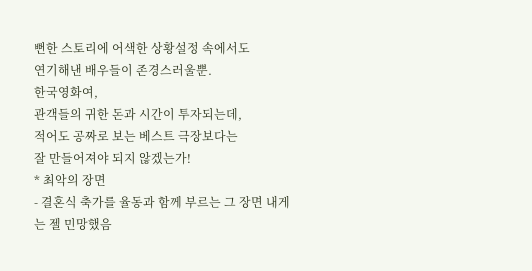뻔한 스토리에 어색한 상황설정 속에서도
연기해낸 배우들이 존경스러울뿐.
한국영화여,
관객들의 귀한 돈과 시간이 투자되는데,
적어도 공짜로 보는 베스트 극장보다는
잘 만들어져야 되지 않겠는가!
* 최악의 장면
- 결혼식 축가를 율동과 함께 부르는 그 장면 내게는 젤 민망했음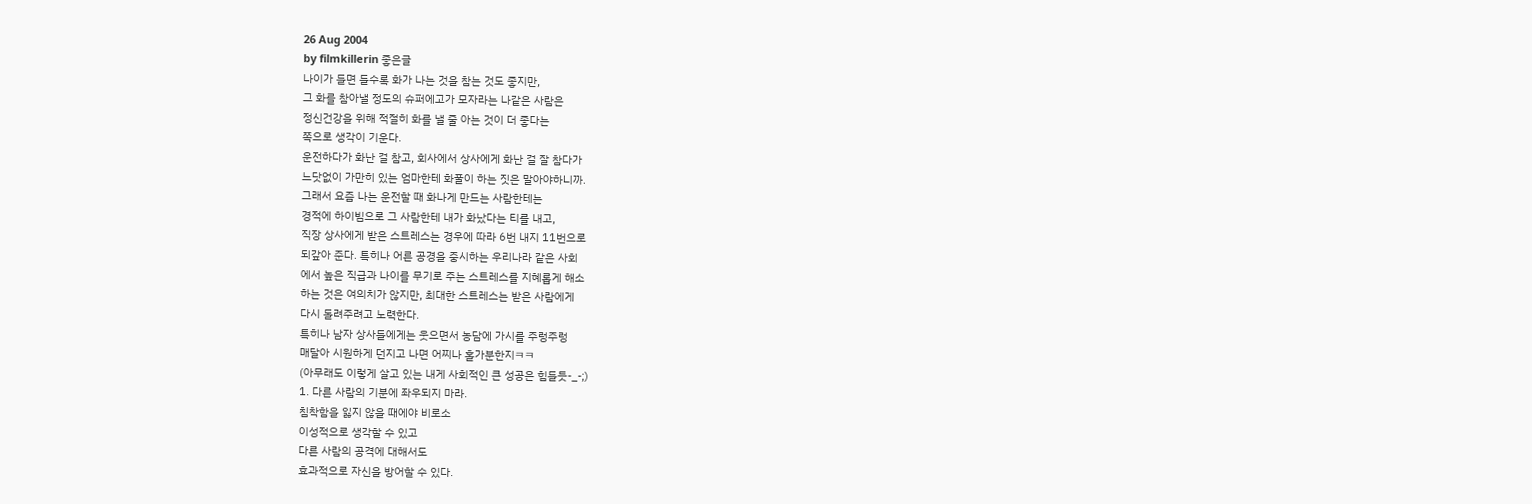26 Aug 2004
by filmkillerin 좋은글
나이가 들면 들수록 화가 나는 것을 참는 것도 좋지만,
그 화를 참아낼 정도의 슈퍼에고가 모자라는 나같은 사람은
정신건강을 위해 적절히 화를 낼 줄 아는 것이 더 좋다는
쪽으로 생각이 기운다.
운전하다가 화난 걸 참고, 회사에서 상사에게 화난 걸 잘 참다가
느닷없이 가만히 있는 엄마한테 화풀이 하는 짓은 말아야하니까.
그래서 요즘 나는 운전할 때 화나게 만드는 사람한테는
경적에 하이빔으로 그 사람한테 내가 화났다는 티를 내고,
직장 상사에게 받은 스트레스는 경우에 따라 6번 내지 11번으로
되갚아 준다. 특히나 어른 공경을 중시하는 우리나라 같은 사회
에서 높은 직급과 나이를 무기로 주는 스트레스를 지혜롭게 해소
하는 것은 여의치가 않지만, 최대한 스트레스는 받은 사람에게
다시 돌려주려고 노력한다.
특히나 남자 상사들에게는 웃으면서 농담에 가시를 주렁주렁
매달아 시원하게 던지고 나면 어찌나 홀가분한지ㅋㅋ
(아무래도 이렇게 살고 있는 내게 사회적인 큰 성공은 힘들듯-_-;)
1. 다른 사람의 기분에 좌우되지 마라.
침착함을 잃지 않을 때에야 비로소
이성적으로 생각할 수 있고
다른 사람의 공격에 대해서도
효과적으로 자신을 방어할 수 있다.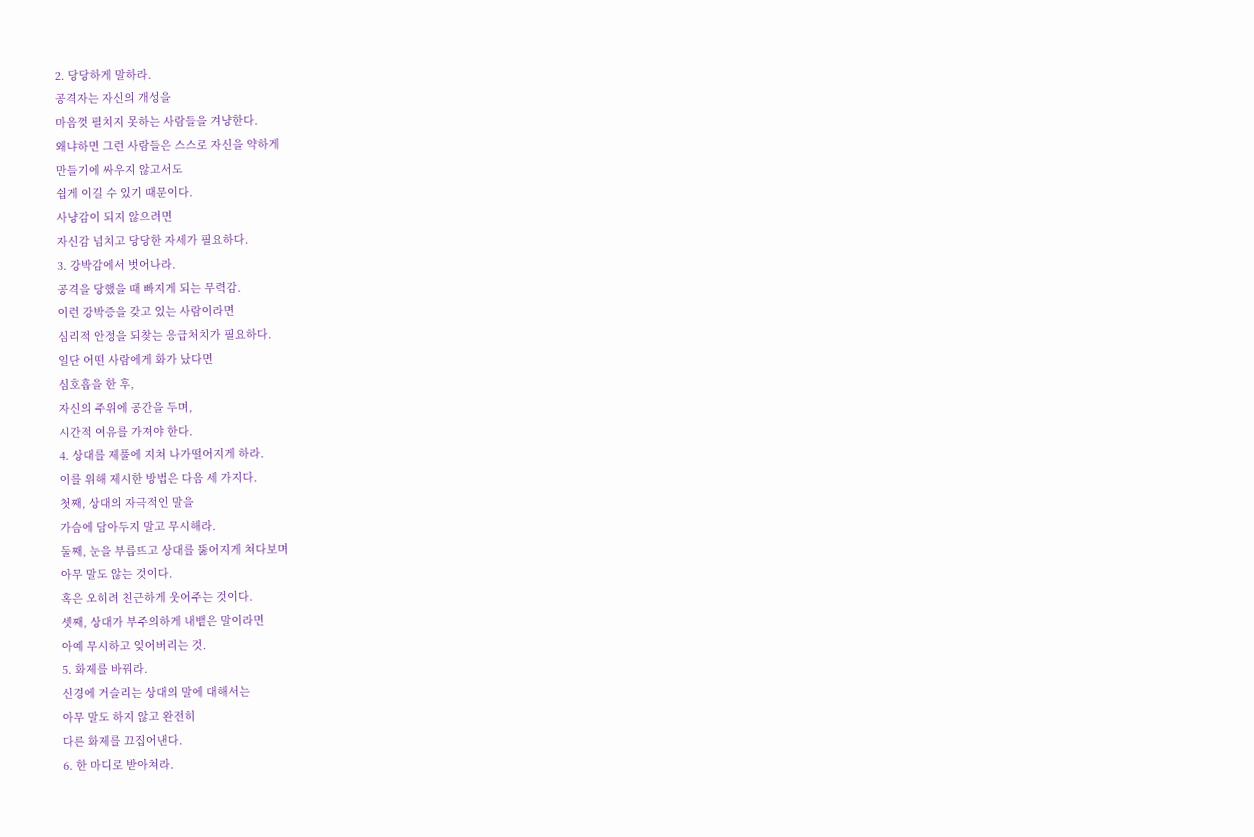2. 당당하게 말하라.
공격자는 자신의 개성을
마음껏 펼치지 못하는 사람들을 겨냥한다.
왜냐하면 그런 사람들은 스스로 자신을 약하게
만들기에 싸우지 않고서도
쉽게 이길 수 있기 때문이다.
사냥감이 되지 않으려면
자신감 넘치고 당당한 자세가 필요하다.
3. 강박감에서 벗어나라.
공격을 당했을 때 빠지게 되는 무력감.
이런 강박증을 갖고 있는 사람이라면
심리적 안정을 되찾는 응급처치가 필요하다.
일단 어떤 사람에게 화가 났다면
심호흡을 한 후,
자신의 주위에 공간을 두며,
시간적 여유를 가져야 한다.
4. 상대를 제풀에 지쳐 나가떨어지게 하라.
이를 위해 제시한 방법은 다음 세 가지다.
첫째, 상대의 자극적인 말을
가슴에 담아두지 말고 무시해라.
둘째, 눈을 부릅뜨고 상대를 뚫어지게 쳐다보며
아무 말도 않는 것이다.
혹은 오히려 친근하게 웃어주는 것이다.
셋째, 상대가 부주의하게 내뱉은 말이라면
아예 무시하고 잊어버리는 것.
5. 화제를 바꿔라.
신경에 거슬리는 상대의 말에 대해서는
아무 말도 하지 않고 완전히
다른 화제를 끄집어낸다.
6. 한 마디로 받아쳐라.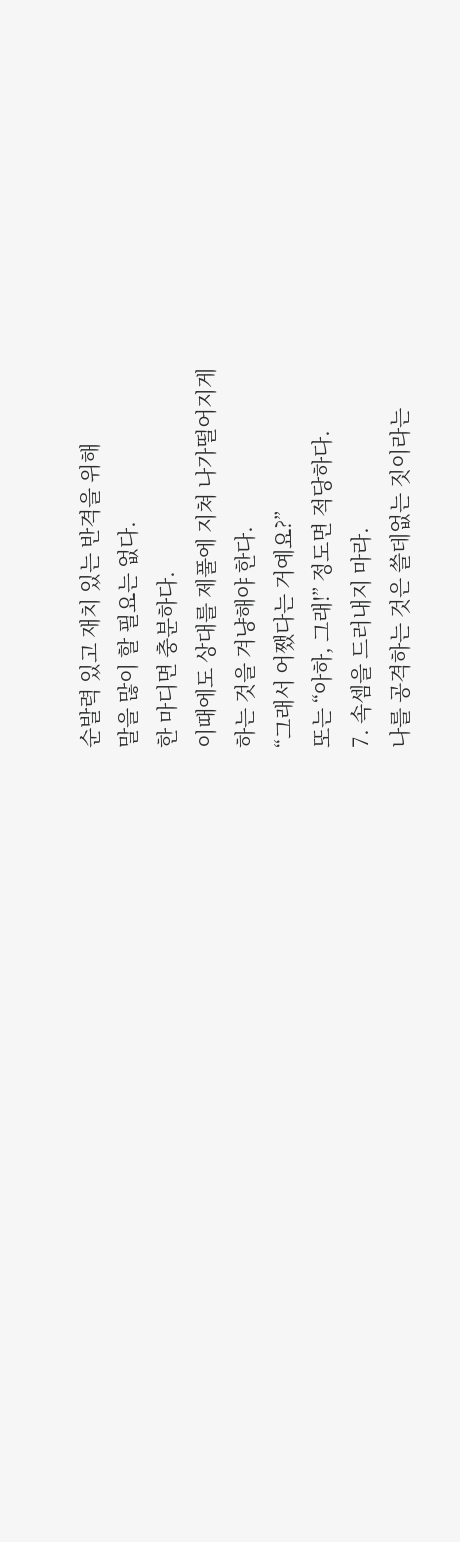순발력 있고 재치 있는 반격을 위해
말을 많이 할 필요는 없다.
한 마디면 충분하다.
이때에도 상대를 제풀에 지쳐 나가떨어지게
하는 것을 겨냥해야 한다.
“그래서 어쨌다는 거예요?”
또는 “아하, 그래!” 정도면 적당하다.
7. 속셈을 드러내지 마라.
나를 공격하는 것은 쓸데없는 짓이라는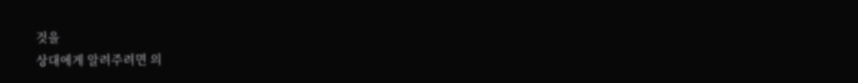것을
상대에게 알려주려면 의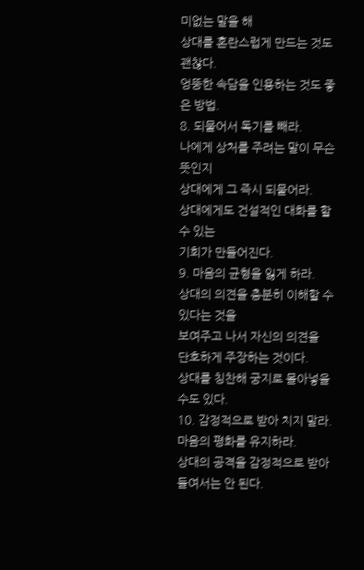미없는 말을 해
상대를 혼란스럽게 만드는 것도 괜찮다.
엉뚱한 속담을 인용하는 것도 좋은 방법.
8. 되물어서 독기를 빼라.
나에게 상처를 주려는 말이 무슨 뜻인지
상대에게 그 즉시 되물어라.
상대에게도 건설적인 대화를 할 수 있는
기회가 만들어진다.
9. 마음의 균형을 잃게 하라.
상대의 의견을 충분히 이해할 수 있다는 것을
보여주고 나서 자신의 의견을
단호하게 주장하는 것이다.
상대를 칭찬해 궁지로 몰아넣을 수도 있다.
10. 감정적으로 받아 치지 말라.
마음의 평화를 유지하라.
상대의 공격을 감정적으로 받아들여서는 안 된다.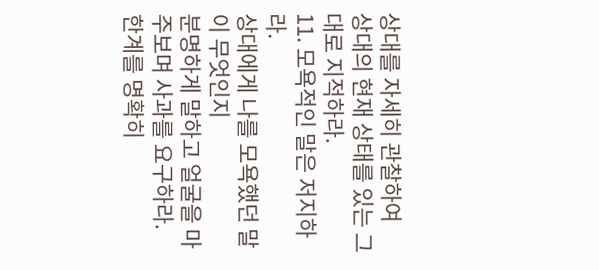상대를 자세히 관찰하여
상대의 현재 상태를 있는 그대로 지적하라.
11. 모욕적인 말은 저지하라.
상대에게 나를 모욕했던 말이 무엇인지
분명하게 말하고 얼굴을 마주보며 사과를 요구하라.
한계를 명확히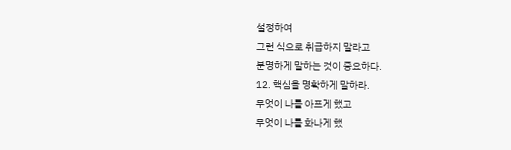설정하여
그런 식으로 취급하지 말라고
분명하게 말하는 것이 중요하다.
12. 핵심을 명확하게 말하라.
무엇이 나를 아프게 했고
무엇이 나를 화나게 했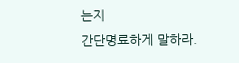는지
간단명료하게 말하라.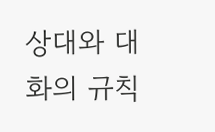상대와 대화의 규칙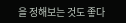을 정해보는 것도 좋다